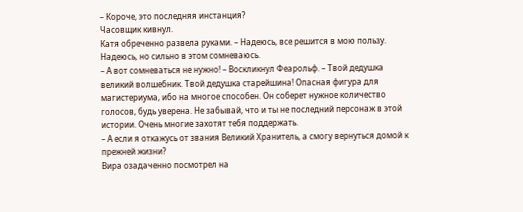– Короче, это последняя инстанция?
Часовщик кивнул.
Катя обреченно развела руками. – Надеюсь, все решится в мою пользу. Надеюсь, но сильно в этом сомневаюсь.
– А вот сомневаться не нужно! – Воскликнул Феарольф. – Твой дедушка великий волшебник. Твой дедушка старейшина! Опасная фигура для магистериума, ибо на многое способен. Он соберет нужное количество голосов, будь уверена. Не забывай, что и ты не последний персонаж в этой истории. Очень многие захотят тебя поддержать.
– А если я откажусь от звания Великий Хранитель, а смогу вернуться домой к прежней жизни?
Вира озадаченно посмотрел на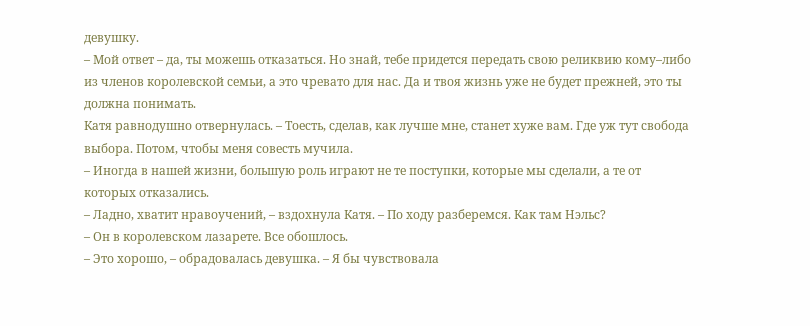девушку.
– Мой ответ – да, ты можешь отказаться. Но знай, тебе придется передать свою реликвию кому–либо из членов королевской семьи, а это чревато для нас. Да и твоя жизнь уже не будет прежней, это ты должна понимать.
Катя равнодушно отвернулась. – Тоесть, сделав, как лучше мне, станет хуже вам. Где уж тут свобода выбора. Потом, чтобы меня совесть мучила.
– Иногда в нашей жизни, большую роль играют не те поступки, которые мы сделали, а те от которых отказались.
– Ладно, хватит нравоучений, – вздохнула Катя. – По ходу разберемся. Как там Нэльс?
– Он в королевском лазарете. Все обошлось.
– Это хорошо, – обрадовалась девушка. – Я бы чувствовала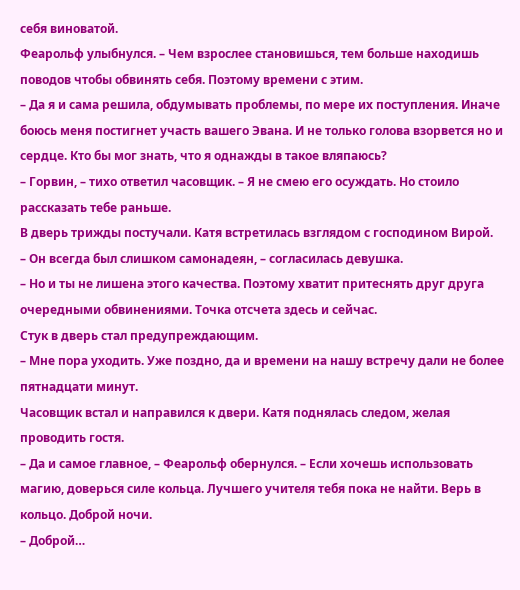себя виноватой.
Феарольф улыбнулся. – Чем взрослее становишься, тем больше находишь поводов чтобы обвинять себя. Поэтому времени с этим.
– Да я и сама решила, обдумывать проблемы, по мере их поступления. Иначе боюсь меня постигнет участь вашего Эвана. И не только голова взорвется но и сердце. Кто бы мог знать, что я однажды в такое вляпаюсь?
– Горвин, – тихо ответил часовщик. – Я не смею его осуждать. Но стоило рассказать тебе раньше.
В дверь трижды постучали. Катя встретилась взглядом с господином Вирой.
– Он всегда был слишком самонадеян, – согласилась девушка.
– Но и ты не лишена этого качества. Поэтому хватит притеснять друг друга очередными обвинениями. Точка отсчета здесь и сейчас.
Стук в дверь стал предупреждающим.
– Мне пора уходить. Уже поздно, да и времени на нашу встречу дали не более пятнадцати минут.
Часовщик встал и направился к двери. Катя поднялась следом, желая проводить гостя.
– Да и самое главное, – Феарольф обернулся. – Если хочешь использовать магию, доверься силе кольца. Лучшего учителя тебя пока не найти. Верь в кольцо. Доброй ночи.
– Доброй…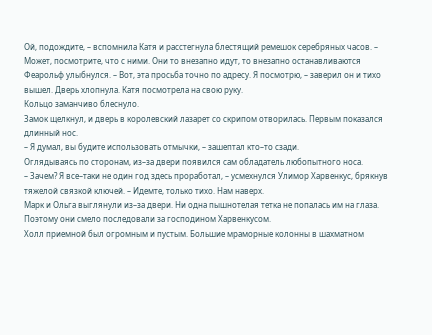Ой, подождите, – вспомнила Катя и расстегнула блестящий ремешок серебряных часов. – Может, посмотрите, что с ними. Они то внезапно идут, то внезапно останавливаются
Феарольф улыбнулся. – Вот, эта просьба точно по адресу. Я посмотрю, – заверил он и тихо вышел. Дверь хлопнула. Катя посмотрела на свою руку.
Кольцо заманчиво блеснуло.
Замок щелкнул, и дверь в королевский лазарет со скрипом отворилась. Первым показался длинный нос.
– Я думал, вы будите использовать отмычки, – зашептал кто–то сзади.
Оглядываясь по сторонам, из–за двери появился сам обладатель любопытного носа.
– Зачем? Я все–таки не один год здесь проработал, – усмехнулся Улимор Харвенкус, брякнув тяжелой связкой ключей. – Идемте, только тихо. Нам наверх.
Марк и Ольга выглянули из–за двери. Ни одна пышнотелая тетка не попалась им на глаза. Поэтому они смело последовали за господином Харвенкусом.
Холл приемной был огромным и пустым. Большие мраморные колонны в шахматном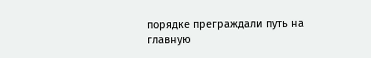порядке преграждали путь на главную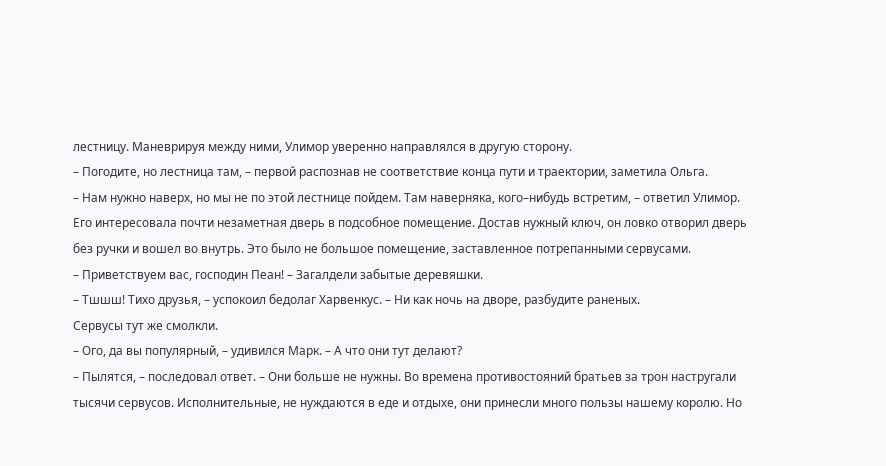лестницу. Маневрируя между ними, Улимор уверенно направлялся в другую сторону.
– Погодите, но лестница там, – первой распознав не соответствие конца пути и траектории, заметила Ольга.
– Нам нужно наверх, но мы не по этой лестнице пойдем. Там наверняка, кого–нибудь встретим, – ответил Улимор.
Его интересовала почти незаметная дверь в подсобное помещение. Достав нужный ключ, он ловко отворил дверь без ручки и вошел во внутрь. Это было не большое помещение, заставленное потрепанными сервусами.
– Приветствуем вас, господин Пеан! – Загалдели забытые деревяшки.
– Тшшш! Тихо друзья, – успокоил бедолаг Харвенкус. – Ни как ночь на дворе, разбудите раненых.
Сервусы тут же смолкли.
– Ого, да вы популярный, – удивился Марк. – А что они тут делают?
– Пылятся, – последовал ответ. – Они больше не нужны. Во времена противостояний братьев за трон настругали тысячи сервусов. Исполнительные, не нуждаются в еде и отдыхе, они принесли много пользы нашему королю. Но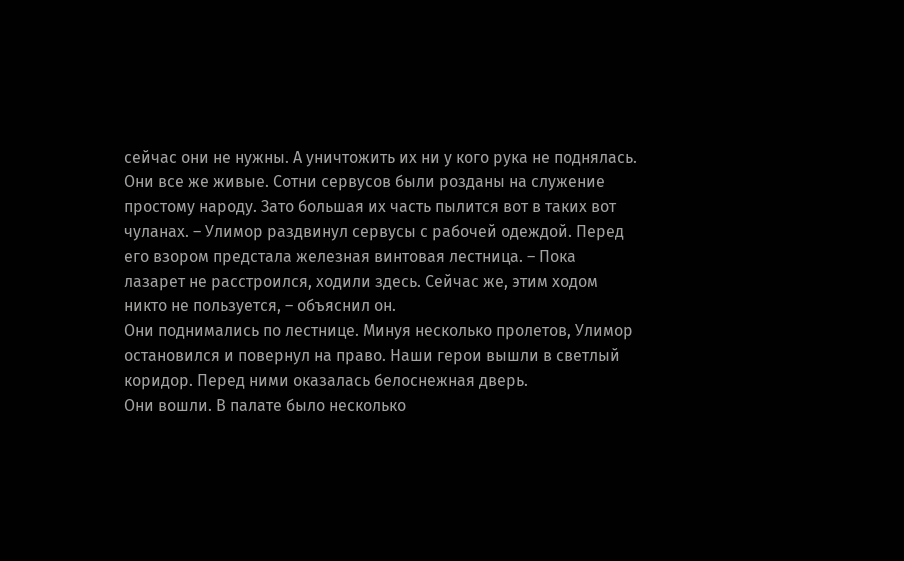сейчас они не нужны. А уничтожить их ни у кого рука не поднялась. Они все же живые. Сотни сервусов были розданы на служение простому народу. Зато большая их часть пылится вот в таких вот чуланах. – Улимор раздвинул сервусы с рабочей одеждой. Перед его взором предстала железная винтовая лестница. – Пока лазарет не расстроился, ходили здесь. Сейчас же, этим ходом никто не пользуется, – объяснил он.
Они поднимались по лестнице. Минуя несколько пролетов, Улимор остановился и повернул на право. Наши герои вышли в светлый коридор. Перед ними оказалась белоснежная дверь.
Они вошли. В палате было несколько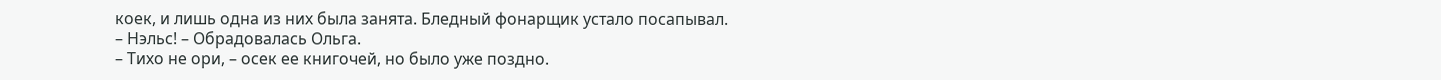коек, и лишь одна из них была занята. Бледный фонарщик устало посапывал.
– Нэльс! – Обрадовалась Ольга.
– Тихо не ори, – осек ее книгочей, но было уже поздно.